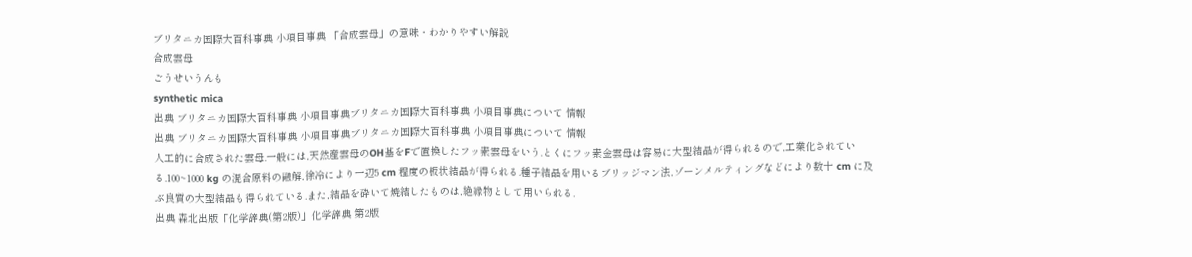ブリタニカ国際大百科事典 小項目事典 「合成雲母」の意味・わかりやすい解説
合成雲母
ごうせいうんも
synthetic mica
出典 ブリタニカ国際大百科事典 小項目事典ブリタニカ国際大百科事典 小項目事典について 情報
出典 ブリタニカ国際大百科事典 小項目事典ブリタニカ国際大百科事典 小項目事典について 情報
人工的に合成された雲母.一般には,天然産雲母のOH基をFで置換したフッ素雲母をいう.とくにフッ素金雲母は容易に大型結晶が得られるので,工業化されている.100~1000 kg の混合原料の融解,徐冷により一辺5 cm 程度の板状結晶が得られる.種子結晶を用いるブリッジマン法,ゾーンメルティングなどにより数十 cm に及ぶ良質の大型結晶も得られている.また,結晶を砕いて焼結したものは,絶縁物として用いられる.
出典 森北出版「化学辞典(第2版)」化学辞典 第2版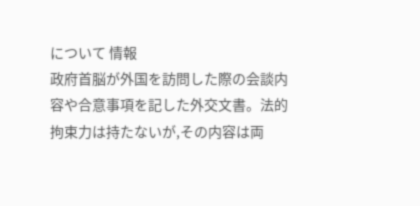について 情報
政府首脳が外国を訪問した際の会談内容や合意事項を記した外交文書。法的拘束力は持たないが,その内容は両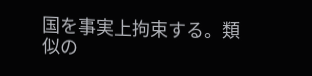国を事実上拘束する。類似の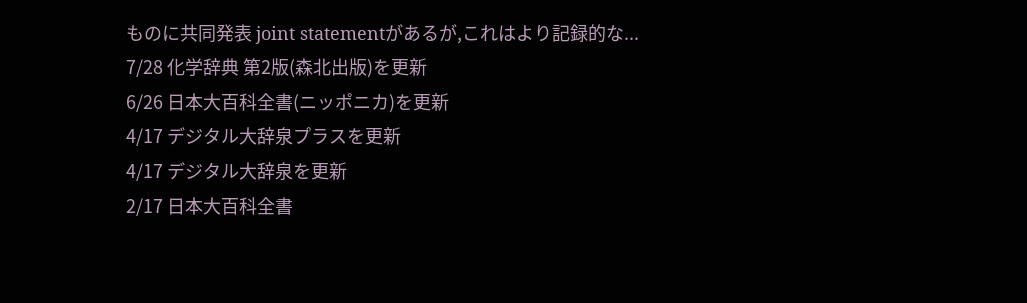ものに共同発表 joint statementがあるが,これはより記録的な...
7/28 化学辞典 第2版(森北出版)を更新
6/26 日本大百科全書(ニッポニカ)を更新
4/17 デジタル大辞泉プラスを更新
4/17 デジタル大辞泉を更新
2/17 日本大百科全書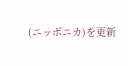(ニッポニカ)を更新